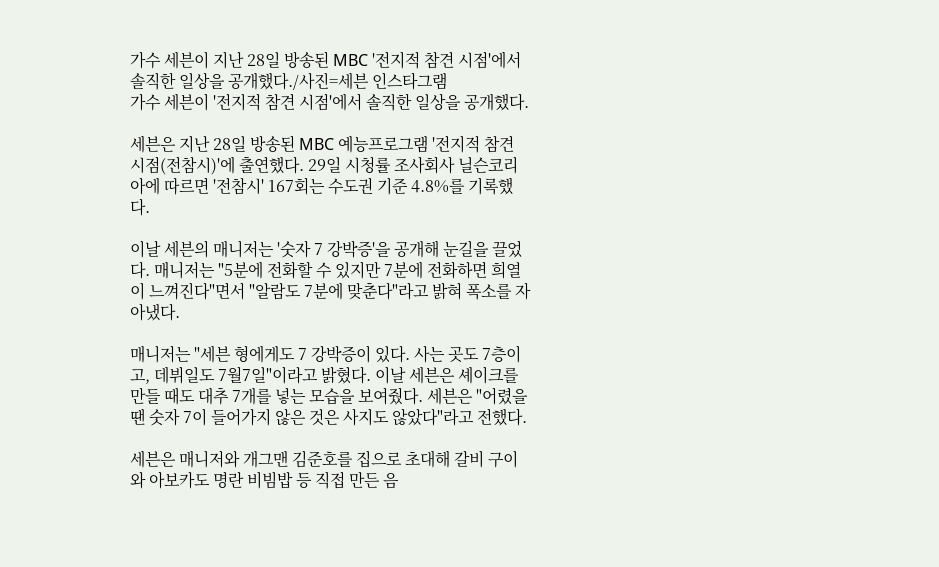가수 세븐이 지난 28일 방송된 MBC '전지적 참견 시점'에서 솔직한 일상을 공개했다./사진=세븐 인스타그램
가수 세븐이 '전지적 참견 시점'에서 솔직한 일상을 공개했다.

세븐은 지난 28일 방송된 MBC 예능프로그램 '전지적 참견 시점(전참시)'에 출연했다. 29일 시청률 조사회사 닐슨코리아에 따르면 '전참시' 167회는 수도권 기준 4.8%를 기록했다.

이날 세븐의 매니저는 '숫자 7 강박증'을 공개해 눈길을 끌었다. 매니저는 "5분에 전화할 수 있지만 7분에 전화하면 희열이 느껴진다"면서 "알람도 7분에 맞춘다"라고 밝혀 폭소를 자아냈다.

매니저는 "세븐 형에게도 7 강박증이 있다. 사는 곳도 7층이고, 데뷔일도 7월7일"이라고 밝혔다. 이날 세븐은 셰이크를 만들 때도 대추 7개를 넣는 모습을 보여줬다. 세븐은 "어렸을 땐 숫자 7이 들어가지 않은 것은 사지도 않았다"라고 전했다.

세븐은 매니저와 개그맨 김준호를 집으로 초대해 갈비 구이와 아보카도 명란 비빔밥 등 직접 만든 음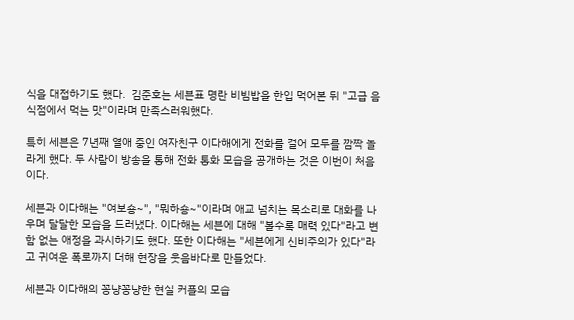식을 대접하기도 했다.  김준호는 세븐표 명란 비빔밥을 한입 먹어본 뒤 "고급 음식점에서 먹는 맛"이라며 만족스러워했다.

특히 세븐은 7년째 열애 중인 여자친구 이다해에게 전화를 걸어 모두를 깜짝 놀라게 했다. 두 사람이 방송을 통해 전화 통화 모습을 공개하는 것은 이번이 처음이다.

세븐과 이다해는 "여보숑~", "뭐하숑~"이라며 애교 넘치는 목소리로 대화를 나우며 달달한 모습을 드러냈다. 이다해는 세븐에 대해 "볼수록 매력 있다"라고 변함 없는 애정을 과시하기도 했다. 또한 이다해는 "세븐에게 신비주의가 있다"라고 귀여운 폭로까지 더해 현장을 웃음바다로 만들었다.

세븐과 이다해의 꽁냥꽁냥한 현실 커플의 모습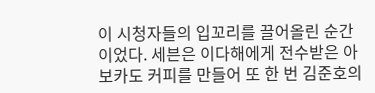이 시청자들의 입꼬리를 끌어올린 순간이었다. 세븐은 이다해에게 전수받은 아보카도 커피를 만들어 또 한 번 김준호의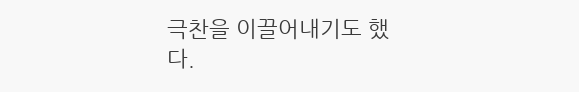극찬을 이끌어내기도 했다.